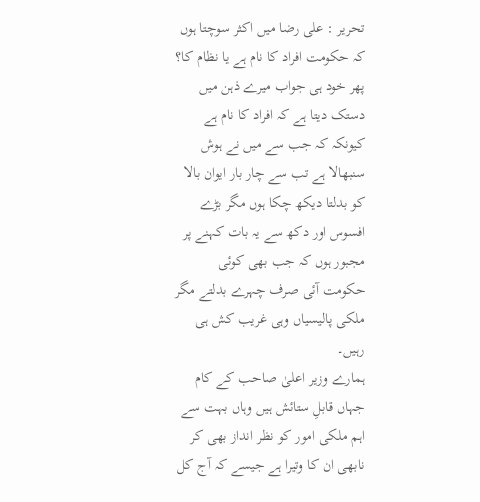تحریر : علی رضا میں اکثر سوچتا ہوں کہ حکومت افراد کا نام ہے یا نظام کا؟ پھر خود ہی جواب میرے ذہن میں دستک دیتا ہے کہ افراد کا نام ہے کیونکہ کہ جب سے میں نے ہوش سنبھالا ہے تب سے چار بار ایوان بالا کو بدلتا دیکھ چکا ہوں مگر بڑے افسوس اور دکھ سے یہ بات کہنے پر مجبور ہوں کہ جب بھی کوئی حکومت آئی صرف چہرے بدلتے مگر ملکی پالیسیاں وہی غریب کش ہی رہیں۔
ہمارے وزیر اعلیٰ صاحب کے کام جہاں قابلِ ستائش ہیں وہاں بہت سے اہم ملکی امور کو نظر انداز بھی کر نابھی ان کا وتیرا ہے جیسے کہ آج کل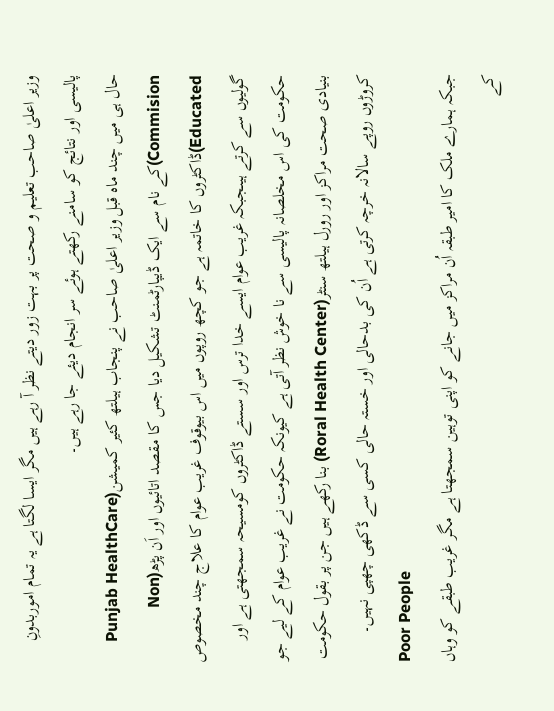وزیر اعلیٰ صاحب تعلیم و صحت پر بہت زور دیتے نظر آ رہے ہیں مگر ایسا لگتا ہے یہ تمام اموربدونِ پالیسی اور نتائج کو سامنے رکھتے ہوئے سر انجام دیئے جا رہے ہیں۔
حال ہی میں چند ماہ قبل وزیر اعلیٰ صاحب نے پنجاب ہیلتھ کئیر کمیشن(Punjab HealthCare Commision)کے نام سے ایک ڈیپارٹمنٹ تشکیل دیا جس کا مقصد اتائیوں اور اَن پڑھ(Non Educated)ڈاکٹروں کا خاتمہ ہے جو کچھ روپوں میں اس بیوقوف غریب عوام کا علاج چند مخصوص گولیوں سے کرتے ہیںجبکہ غریب عوام ایسے خدا ترس اور سستے ڈاکٹروں کومسیحہ سمجھتی ہے اور حکومت کی اس مخلصانہ پالیسی سے نا خوش نظر آتی ہے کیونکہ حکومت نے غریب عوام کے لیے جو بنیادی صحت مراکز اور رورل ہیلتھ سنٹر(Roral Health Center) بنا رکھے ہیں جن پر بقول حکومت کروڑوں روپے سالانہ خرچہ کرتی ہے اُن کی بدحالی اور خستہ حالی کسی سے ڈکھی چھپی نہیں۔
Poor People
جبکہ ہمارے ملک کا امیر طبقہ اُن مراکز میں جانے کو اپنی توہین سمجھتا ہے مگر غریب طبقے کو وہاں کے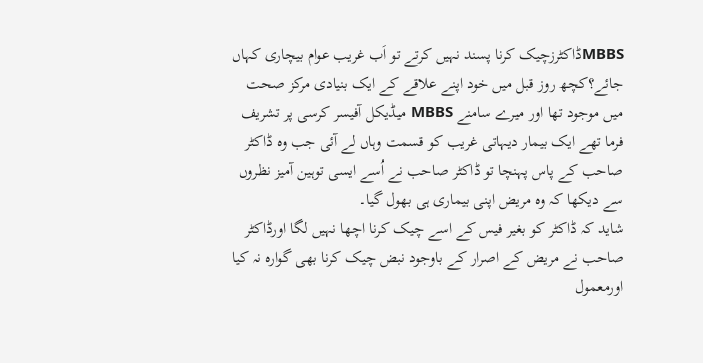MBBSڈاکٹرزچیک کرنا پسند نہیں کرتے تو اَب غریب عوام بیچاری کہاں جائے؟کچھ روز قبل میں خود اپنے علاقے کے ایک بنیادی مرکز صحت میں موجود تھا اور میرے سامنے MBBS میڈیکل آفیسر کرسی پر تشریف فرما تھے ایک بیمار دیہاتی غریب کو قسمت وہاں لے آئی جب وہ ڈاکٹر صاحب کے پاس پہنچا تو ڈاکٹر صاحب نے اُسے ایسی توہین آمیز نظروں سے دیکھا کہ وہ مریض اپنی بیماری ہی بھول گیا۔
شاید کہ ڈاکٹر کو بغیر فیس کے اسے چیک کرنا اچھا نہیں لگا اورڈاکٹر صاحب نے مریض کے اصرار کے باوجود نبض چیک کرنا بھی گوارہ نہ کیا اورمعمول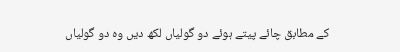کے مطابق چائے پیتے ہوئے دو گولیاں لکھ دیں وہ دو گولیاں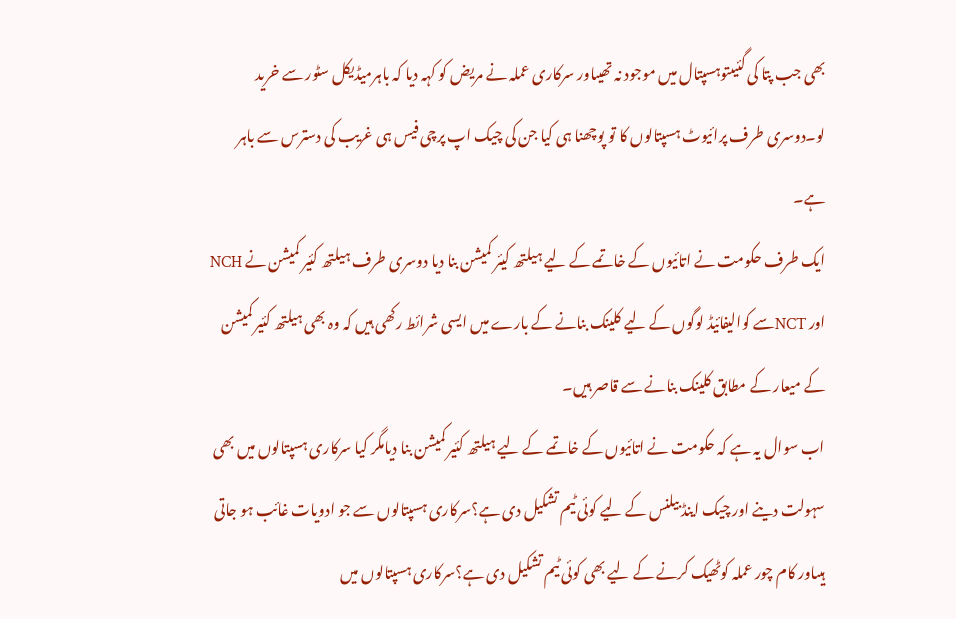بھی جب پتا کی گئیںتوہسپتال میں موجود نہ تھیںاور سرکاری عملہ نے مریض کو کہہ دیا کہ باہرمیڈیکل سٹور سے خرید لو۔دوسری طرف پرائیوٹ ہسپتالوں کا تو پوچھنا ہی کیا جن کی چیک اپ پرچی فیس ہی غریب کی دسترس سے باہر ہے۔
ایک طرف حکومت نے اتائیوں کے خاتمے کے لیے ہیلتھ کیئر کمیشن بنا دیا دوسری طرف ہیلتھ کئیر کمیشن نے NCH اور NCTسے کوالیفائیڈ لوگوں کے لیے کلینک بنانے کے بارے میں ایسی شرائط رکھی ہیں کہ وہ بھی ہیلتھ کئیر کمیشن کے میعار کے مطابق کلینک بنانے سے قاصر ہیں۔
اب سوال یہ ہے کہ حکومت نے اتائیوں کے خاتمے کے لیے ہیلتھ کئیر کمیشن بنا دیامگر کیا سرکاری ہسپتالوں میں بھی سہولت دینے اور چیک اینڈ بیلنس کے لیے کوئی ٹیم تشکیل دی ہے؟سرکاری ہسپتالوں سے جو ادویات غائب ہو جاتی ہیںاور کام چور عملہ کوٹھیک کرنے کے لیے بھی کوئی ٹیم تشکیل دی ہے؟سرکاری ہسپتالوں میں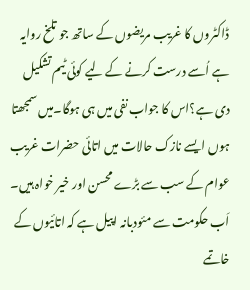ڈاکٹروں کا غریب مریضوں کے ساتھ جو تلخ روایہ ہے اُسے درست کرنے کے لیے کوئی ٹیم تشکیل دی ہے؟اس کا جواب نفی میں ہی ہوگا۔میں سمجھتا ہوں ایسے نازک حالات میں اتائی حضرات غریب عوام کے سب سے بڑے محسن اور خیر خواہ ہیں۔
اَب حکومت سے مئودبانہ اپیل ہے کہ اتائیوں کے خاتمے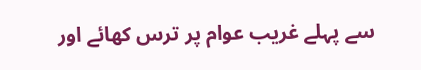سے پہلے غریب عوام پر ترس کھائے اور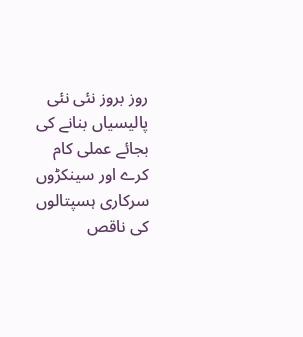روز بروز نئی نئی پالیسیاں بنانے کی بجائے عملی کام کرے اور سینکڑوں سرکاری ہسپتالوں کی ناقص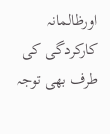اورظالمانہ کارکردگی کی طرف بھی توجہ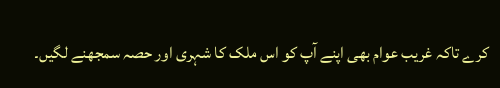کرے تاکہ غریب عوام بھی اپنے آپ کو اس ملک کا شہری اور حصہ سمجھنے لگیں۔